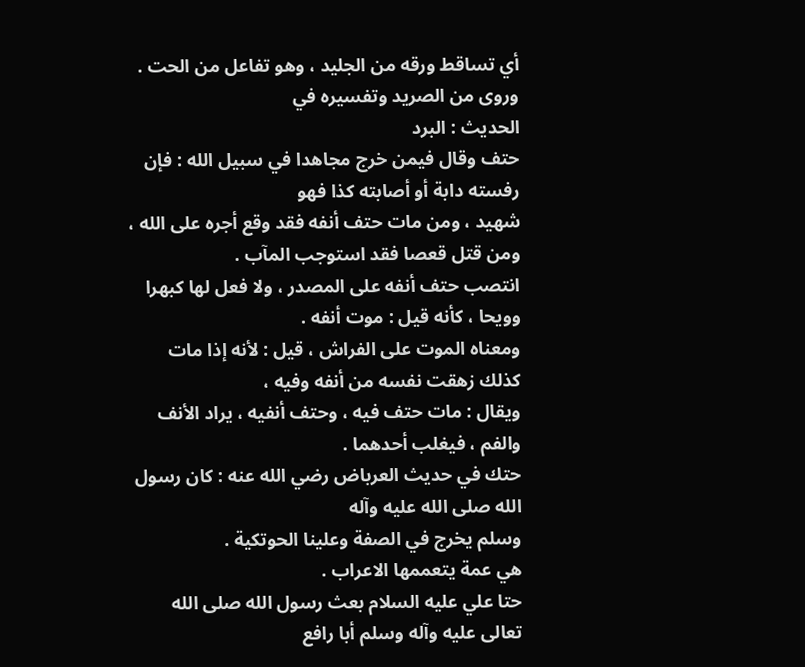أي تساقط ورقه من الجليد ، وهو تفاعل من الحت . وروى من الصريد وتفسيره في
الحديث : البرد
حتف وقال فيمن خرج مجاهدا في سبيل الله : فإن رفسته دابة أو أصابته كذا فهو
شهيد ، ومن مات حتف أنفه فقد وقع أجره على الله ، ومن قتل قعصا فقد استوجب المآب .
انتصب حتف أنفه على المصدر ، ولا فعل لها كبهرا وويحا ، كأنه قيل : موت أنفه .
ومعناه الموت على الفراش ، قيل : لأنه إذا مات كذلك زهقت نفسه من أنفه وفيه ،
ويقال : مات حتف فيه ، وحتف أنفيه ، يراد الأنف والفم ، فيغلب أحدهما .
حتك في حديث العرباض رضي الله عنه : كان رسول الله صلى الله عليه وآله
وسلم يخرج في الصفة وعلينا الحوتكية .
هي عمة يتعممها الاعراب .
حتا علي عليه السلام بعث رسول الله صلى الله تعالى عليه وآله وسلم أبا رافع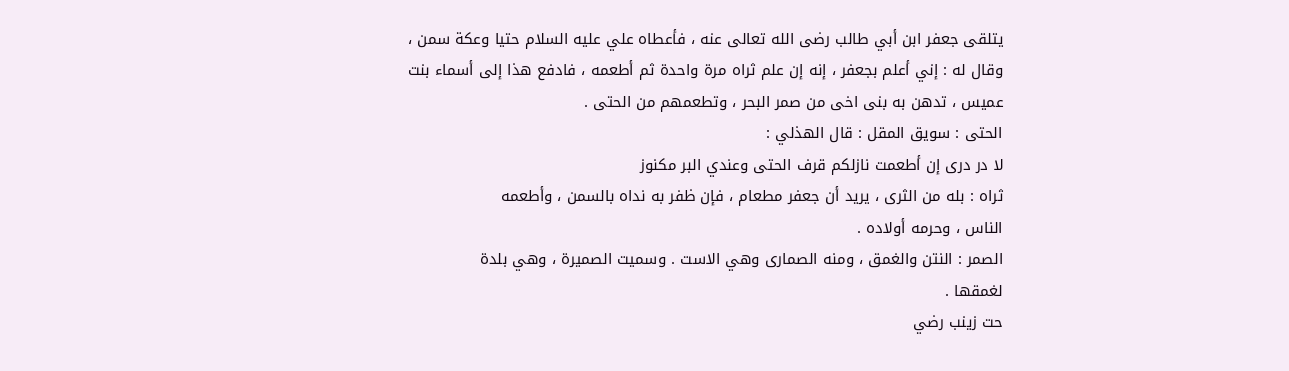يتلقى جعفر ابن أبي طالب رضى الله تعالى عنه ، فأعطاه علي عليه السلام حتيا وعكة سمن ،
وقال له : إني أعلم بجعفر ، إنه إن علم ثراه مرة واحدة ثم أطعمه ، فادفع هذا إلى أسماء بنت
عميس ، تدهن به بنى اخى من صمر البحر ، وتطعمهم من الحتى .
الحتى : سويق المقل : قال الهذلي :
لا در درى إن أطعمت نازلكم قرف الحتى وعندي البر مكنوز
ثراه : بله من الثرى ، يريد أن جعفر مطعام ، فإن ظفر به نداه بالسمن ، وأطعمه
الناس ، وحرمه أولاده .
الصمر : النتن والغمق ، ومنه الصمارى وهي الاست . وسميت الصميرة ، وهي بلدة
لغمقها .
حت زينب رضي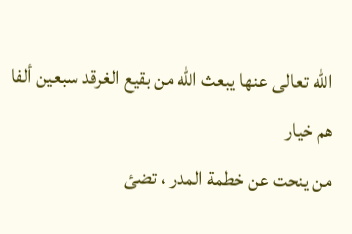الله تعالى عنها يبعث الله من بقيع الغرقد سبعين ألفا هم خيار
من ينحت عن خطمة المدر ، تضئ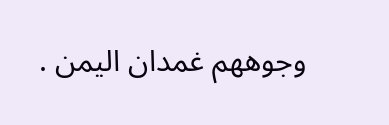وجوههم غمدان اليمن .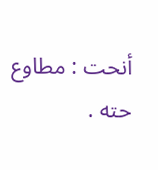أنحت : مطاوع حته .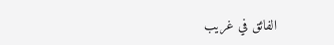الفائق في غريب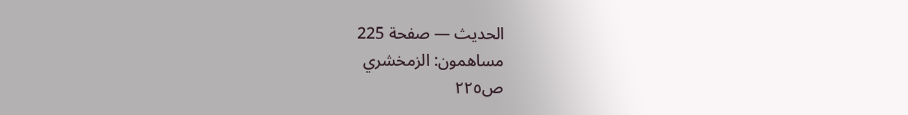الحديث — صفحة 225
مساهمون: الزمخشري
ص٢٢٥